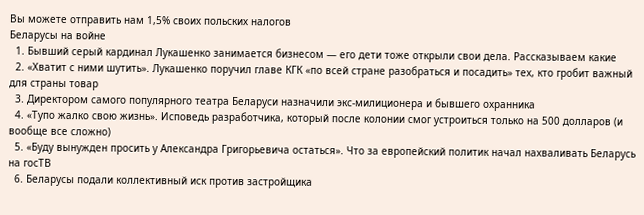Вы можете отправить нам 1,5% своих польских налогов
Беларусы на войне
  1. Бывший серый кардинал Лукашенко занимается бизнесом — его дети тоже открыли свои дела. Рассказываем какие
  2. «Хватит с ними шутить». Лукашенко поручил главе КГК «по всей стране разобраться и посадить» тех, кто гробит важный для страны товар
  3. Директором самого популярного театра Беларуси назначили экс-милиционера и бывшего охранника
  4. «Тупо жалко свою жизнь». Исповедь разработчика, который после колонии смог устроиться только на 500 долларов (и вообще все сложно)
  5. «Буду вынужден просить у Александра Григорьевича остаться». Что за европейский политик начал нахваливать Беларусь на госТВ
  6. Беларусы подали коллективный иск против застройщика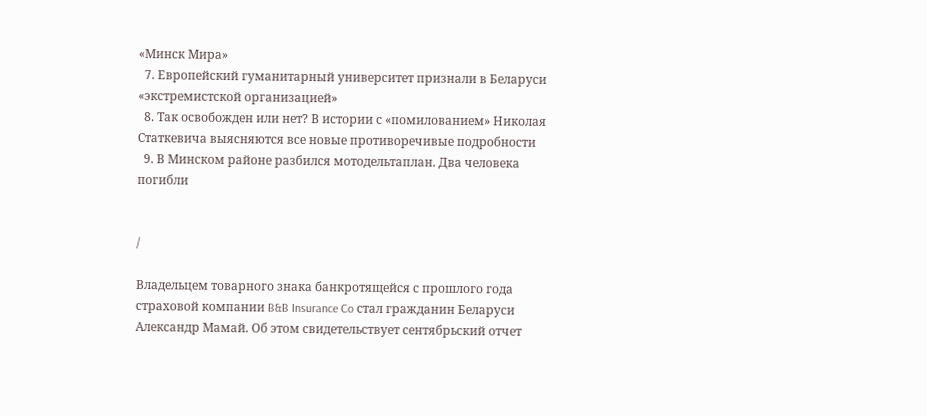«Минск Мира»
  7. Европейский гуманитарный университет признали в Беларуси «экстремистской организацией»
  8. Так освобожден или нет? В истории с «помилованием» Николая Статкевича выясняются все новые противоречивые подробности
  9. В Минском районе разбился мотодельтаплан. Два человека погибли


/

Владельцем товарного знака банкротящейся с прошлого года страховой компании B&B Insurance Co стал гражданин Беларуси Александр Мамай. Об этом свидетельствует сентябрьский отчет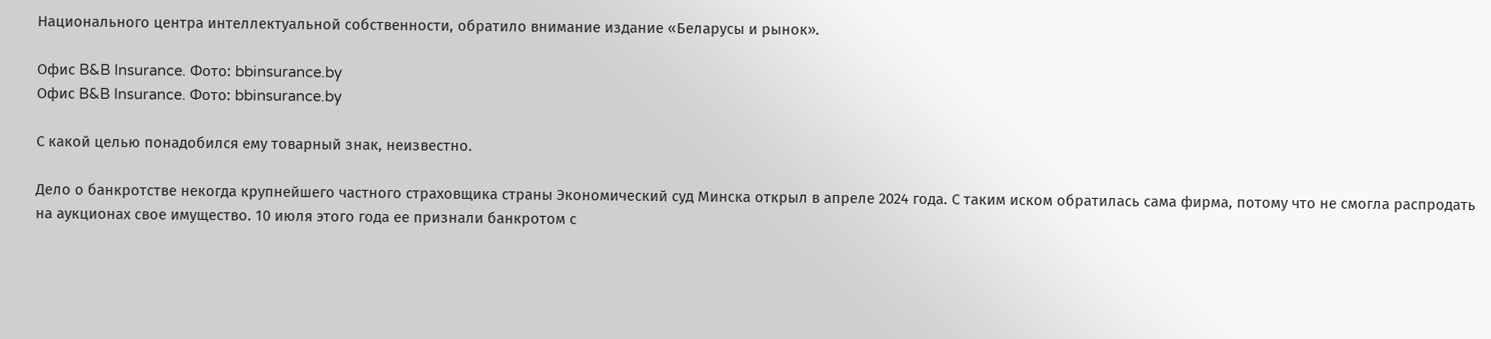Национального центра интеллектуальной собственности, обратило внимание издание «Беларусы и рынок».

Офис B&B Insurance. Фото: bbinsurance.by
Офис B&B Insurance. Фото: bbinsurance.by

С какой целью понадобился ему товарный знак, неизвестно.

Дело о банкротстве некогда крупнейшего частного страховщика страны Экономический суд Минска открыл в апреле 2024 года. С таким иском обратилась сама фирма, потому что не смогла распродать на аукционах свое имущество. 10 июля этого года ее признали банкротом с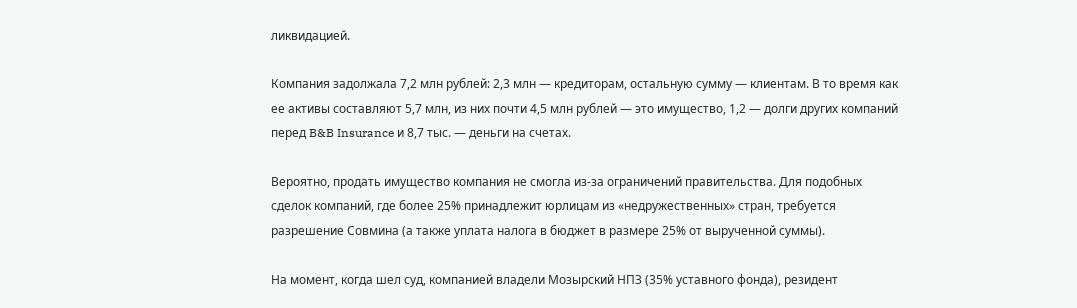ликвидацией.

Компания задолжала 7,2 млн рублей: 2,3 млн — кредиторам, остальную сумму — клиентам. В то время как ее активы составляют 5,7 млн, из них почти 4,5 млн рублей — это имущество, 1,2 — долги других компаний перед B&B Insurance и 8,7 тыс. — деньги на счетах.

Вероятно, продать имущество компания не смогла из-за ограничений правительства. Для подобных сделок компаний, где более 25% принадлежит юрлицам из «недружественных» стран, требуется разрешение Совмина (а также уплата налога в бюджет в размере 25% от вырученной суммы).

На момент, когда шел суд, компанией владели Мозырский НПЗ (35% уставного фонда), резидент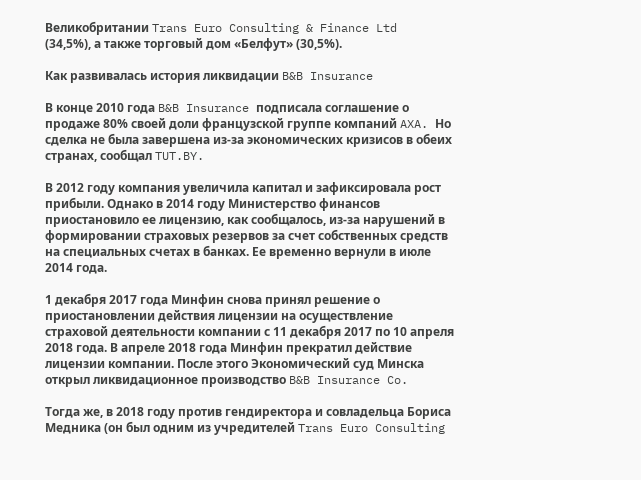Великобритании Trans Euro Consulting & Finance Ltd (34,5%), а также торговый дом «Белфут» (30,5%).

Как развивалась история ликвидации B&B Insurance

В конце 2010 года B&B Insurance подписала соглашение о продаже 80% своей доли французской группе компаний AXA. Но сделка не была завершена из-за экономических кризисов в обеих странах, сообщал TUT.BY.

В 2012 году компания увеличила капитал и зафиксировала рост прибыли. Однако в 2014 году Министерство финансов приостановило ее лицензию, как сообщалось, из-за нарушений в формировании страховых резервов за счет собственных средств на специальных счетах в банках. Ее временно вернули в июле 2014 года.

1 декабря 2017 года Минфин снова принял решение о приостановлении действия лицензии на осуществление страховой деятельности компании с 11 декабря 2017 по 10 апреля 2018 года. В апреле 2018 года Минфин прекратил действие лицензии компании. После этого Экономический суд Минска открыл ликвидационное производство B&B Insurance Co.

Тогда же, в 2018 году против гендиректора и совладельца Бориса Медника (он был одним из учредителей Trans Euro Consulting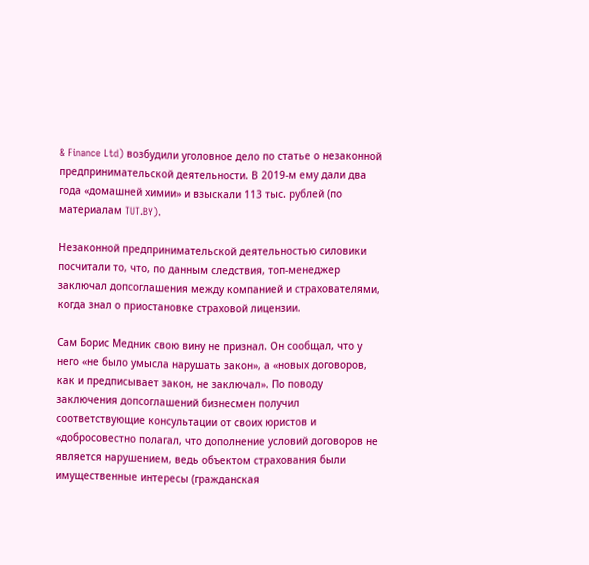& Finance Ltd) возбудили уголовное дело по статье о незаконной предпринимательской деятельности. В 2019-м ему дали два года «домашней химии» и взыскали 113 тыс. рублей (по материалам TUT.BY).

Незаконной предпринимательской деятельностью силовики посчитали то, что, по данным следствия, топ-менеджер заключал допсоглашения между компанией и страхователями, когда знал о приостановке страховой лицензии.

Сам Борис Медник свою вину не признал. Он сообщал, что у него «не было умысла нарушать закон», а «новых договоров, как и предписывает закон, не заключал». По поводу заключения допсоглашений бизнесмен получил соответствующие консультации от своих юристов и «добросовестно полагал, что дополнение условий договоров не является нарушением, ведь объектом страхования были имущественные интересы (гражданская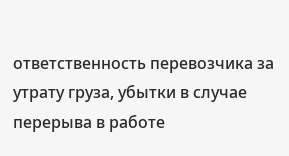ответственность перевозчика за утрату груза, убытки в случае перерыва в работе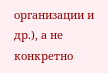организации и др.), а не конкретно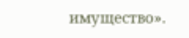имущество».